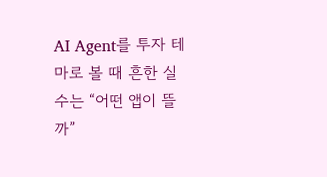AI Agent를 투자 테마로 볼 때 흔한 실수는 “어떤 앱이 뜰까”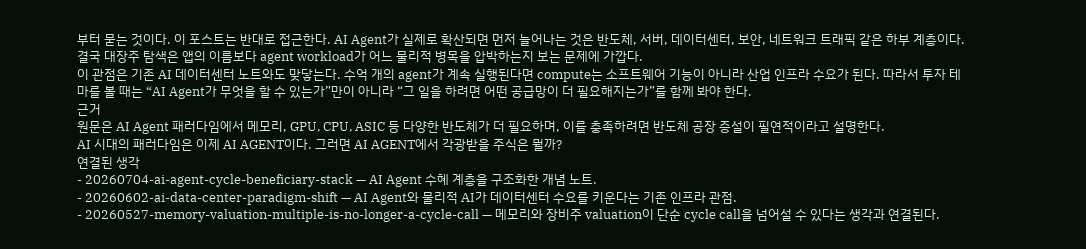부터 묻는 것이다. 이 포스트는 반대로 접근한다. AI Agent가 실제로 확산되면 먼저 늘어나는 것은 반도체, 서버, 데이터센터, 보안, 네트워크 트래픽 같은 하부 계층이다. 결국 대장주 탐색은 앱의 이름보다 agent workload가 어느 물리적 병목을 압박하는지 보는 문제에 가깝다.
이 관점은 기존 AI 데이터센터 노트와도 맞닿는다. 수억 개의 agent가 계속 실행된다면 compute는 소프트웨어 기능이 아니라 산업 인프라 수요가 된다. 따라서 투자 테마를 볼 때는 “AI Agent가 무엇을 할 수 있는가”만이 아니라 “그 일을 하려면 어떤 공급망이 더 필요해지는가”를 함께 봐야 한다.
근거
원문은 AI Agent 패러다임에서 메모리, GPU, CPU, ASIC 등 다양한 반도체가 더 필요하며, 이를 충족하려면 반도체 공장 증설이 필연적이라고 설명한다.
AI 시대의 패러다임은 이제 AI AGENT이다. 그러면 AI AGENT에서 각광받을 주식은 뭘까?
연결된 생각
- 20260704-ai-agent-cycle-beneficiary-stack — AI Agent 수혜 계층을 구조화한 개념 노트.
- 20260602-ai-data-center-paradigm-shift — AI Agent와 물리적 AI가 데이터센터 수요를 키운다는 기존 인프라 관점.
- 20260527-memory-valuation-multiple-is-no-longer-a-cycle-call — 메모리와 장비주 valuation이 단순 cycle call을 넘어설 수 있다는 생각과 연결된다.